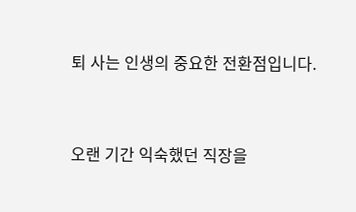퇴 사는 인생의 중요한 전환점입니다.


오랜 기간 익숙했던 직장을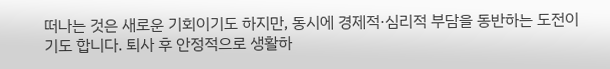떠나는 것은 새로운 기회이기도 하지만, 동시에 경제적·심리적 부담을 동반하는 도전이기도 합니다. 퇴사 후 안정적으로 생활하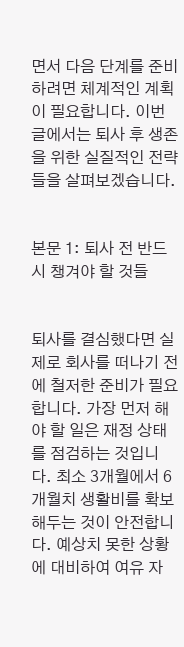면서 다음 단계를 준비하려면 체계적인 계획이 필요합니다. 이번 글에서는 퇴사 후 생존을 위한 실질적인 전략들을 살펴보겠습니다.


본문 1: 퇴사 전 반드시 챙겨야 할 것들


퇴사를 결심했다면 실제로 회사를 떠나기 전에 철저한 준비가 필요합니다. 가장 먼저 해야 할 일은 재정 상태를 점검하는 것입니다. 최소 3개월에서 6개월치 생활비를 확보해두는 것이 안전합니다. 예상치 못한 상황에 대비하여 여유 자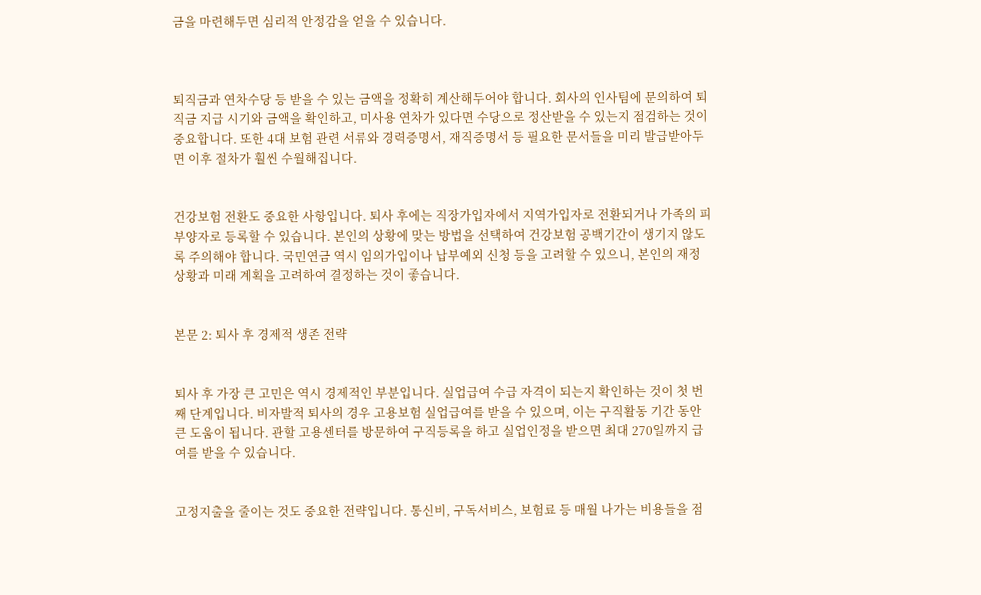금을 마련해두면 심리적 안정감을 얻을 수 있습니다.



퇴직금과 연차수당 등 받을 수 있는 금액을 정확히 계산해두어야 합니다. 회사의 인사팀에 문의하여 퇴직금 지급 시기와 금액을 확인하고, 미사용 연차가 있다면 수당으로 정산받을 수 있는지 점검하는 것이 중요합니다. 또한 4대 보험 관련 서류와 경력증명서, 재직증명서 등 필요한 문서들을 미리 발급받아두면 이후 절차가 훨씬 수월해집니다.


건강보험 전환도 중요한 사항입니다. 퇴사 후에는 직장가입자에서 지역가입자로 전환되거나 가족의 피부양자로 등록할 수 있습니다. 본인의 상황에 맞는 방법을 선택하여 건강보험 공백기간이 생기지 않도록 주의해야 합니다. 국민연금 역시 임의가입이나 납부예외 신청 등을 고려할 수 있으니, 본인의 재정 상황과 미래 계획을 고려하여 결정하는 것이 좋습니다.


본문 2: 퇴사 후 경제적 생존 전략


퇴사 후 가장 큰 고민은 역시 경제적인 부분입니다. 실업급여 수급 자격이 되는지 확인하는 것이 첫 번째 단계입니다. 비자발적 퇴사의 경우 고용보험 실업급여를 받을 수 있으며, 이는 구직활동 기간 동안 큰 도움이 됩니다. 관할 고용센터를 방문하여 구직등록을 하고 실업인정을 받으면 최대 270일까지 급여를 받을 수 있습니다.


고정지출을 줄이는 것도 중요한 전략입니다. 통신비, 구독서비스, 보험료 등 매월 나가는 비용들을 점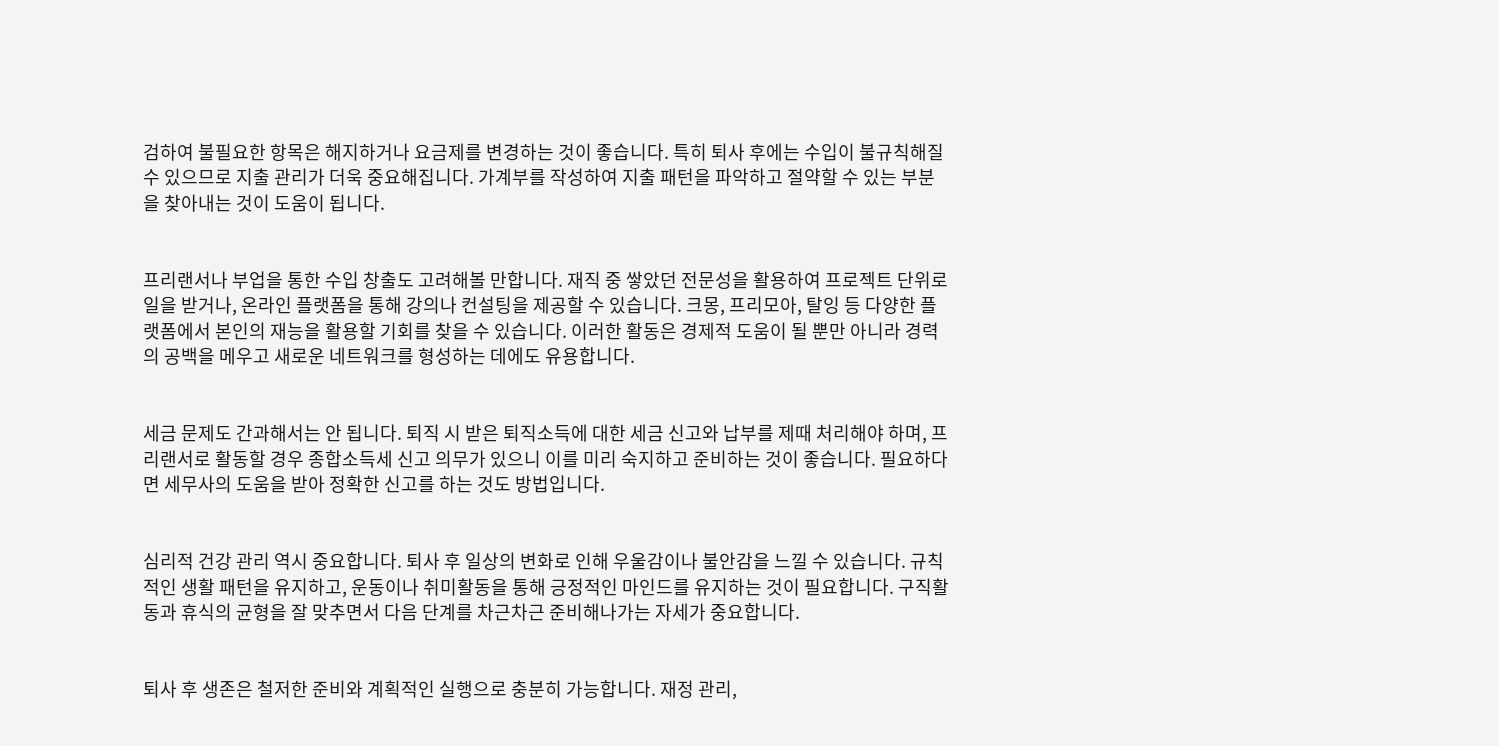검하여 불필요한 항목은 해지하거나 요금제를 변경하는 것이 좋습니다. 특히 퇴사 후에는 수입이 불규칙해질 수 있으므로 지출 관리가 더욱 중요해집니다. 가계부를 작성하여 지출 패턴을 파악하고 절약할 수 있는 부분을 찾아내는 것이 도움이 됩니다.


프리랜서나 부업을 통한 수입 창출도 고려해볼 만합니다. 재직 중 쌓았던 전문성을 활용하여 프로젝트 단위로 일을 받거나, 온라인 플랫폼을 통해 강의나 컨설팅을 제공할 수 있습니다. 크몽, 프리모아, 탈잉 등 다양한 플랫폼에서 본인의 재능을 활용할 기회를 찾을 수 있습니다. 이러한 활동은 경제적 도움이 될 뿐만 아니라 경력의 공백을 메우고 새로운 네트워크를 형성하는 데에도 유용합니다.


세금 문제도 간과해서는 안 됩니다. 퇴직 시 받은 퇴직소득에 대한 세금 신고와 납부를 제때 처리해야 하며, 프리랜서로 활동할 경우 종합소득세 신고 의무가 있으니 이를 미리 숙지하고 준비하는 것이 좋습니다. 필요하다면 세무사의 도움을 받아 정확한 신고를 하는 것도 방법입니다.


심리적 건강 관리 역시 중요합니다. 퇴사 후 일상의 변화로 인해 우울감이나 불안감을 느낄 수 있습니다. 규칙적인 생활 패턴을 유지하고, 운동이나 취미활동을 통해 긍정적인 마인드를 유지하는 것이 필요합니다. 구직활동과 휴식의 균형을 잘 맞추면서 다음 단계를 차근차근 준비해나가는 자세가 중요합니다.


퇴사 후 생존은 철저한 준비와 계획적인 실행으로 충분히 가능합니다. 재정 관리,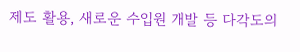제도 활용, 새로운 수입원 개발 등 다각도의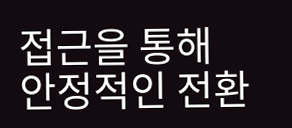접근을 통해 안정적인 전환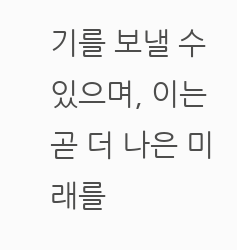기를 보낼 수 있으며, 이는 곧 더 나은 미래를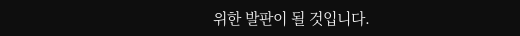위한 발판이 될 것입니다.